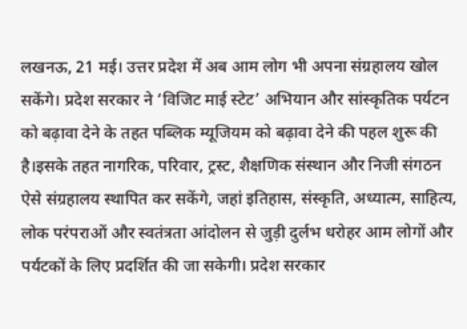लखनऊ, 21 मई। उत्तर प्रदेश में अब आम लोग भी अपना संग्रहालय खोल सकेंगे। प्रदेश सरकार ने ‘विजिट माई स्टेट’ अभियान और सांस्कृतिक पर्यटन को बढ़ावा देने के तहत पब्लिक म्यूजियम को बढ़ावा देने की पहल शुरू की है।इसके तहत नागरिक, परिवार, ट्रस्ट, शैक्षणिक संस्थान और निजी संगठन ऐसे संग्रहालय स्थापित कर सकेंगे, जहां इतिहास, संस्कृति, अध्यात्म, साहित्य, लोक परंपराओं और स्वतंत्रता आंदोलन से जुड़ी दुर्लभ धरोहर आम लोगों और पर्यटकों के लिए प्रदर्शित की जा सकेगी। प्रदेश सरकार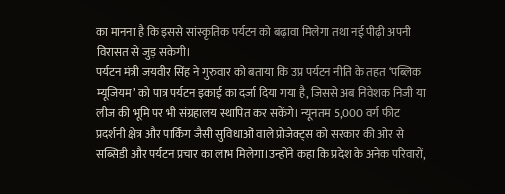का मानना है कि इससे सांस्कृतिक पर्यटन को बढ़ावा मिलेगा तथा नई पीढ़ी अपनी विरासत से जुड़ सकेगी।
पर्यटन मंत्री जयवीर सिंह ने गुरुवार को बताया कि उप्र पर्यटन नीति के तहत ‘पब्लिक म्यूजियम’ को पात्र पर्यटन इकाई का दर्जा दिया गया है, जिससे अब निवेशक निजी या लीज की भूमि पर भी संग्रहालय स्थापित कर सकेंगे। न्यूनतम 5,000 वर्ग फीट प्रदर्शनी क्षेत्र और पार्किंग जैसी सुविधाओं वाले प्रोजेक्ट्स को सरकार की ओर से सब्सिडी और पर्यटन प्रचार का लाभ मिलेगा।उन्होंने कहा कि प्रदेश के अनेक परिवारों,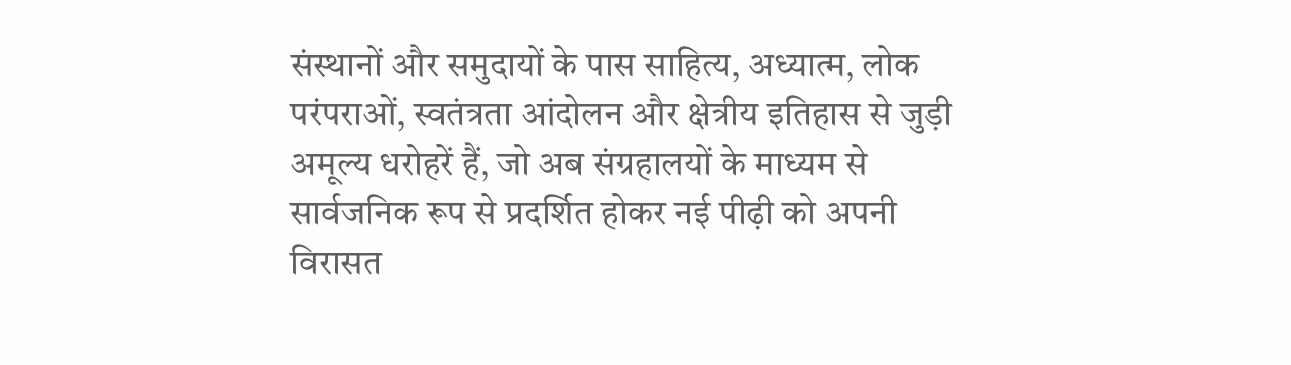संस्थानों और समुदायों के पास साहित्य, अध्यात्म, लोक परंपराओं, स्वतंत्रता आंदोलन और क्षेत्रीय इतिहास से जुड़ी अमूल्य धरोहरें हैं, जो अब संग्रहालयों के माध्यम से सार्वजनिक रूप से प्रदर्शित होकर नई पीढ़ी को अपनी विरासत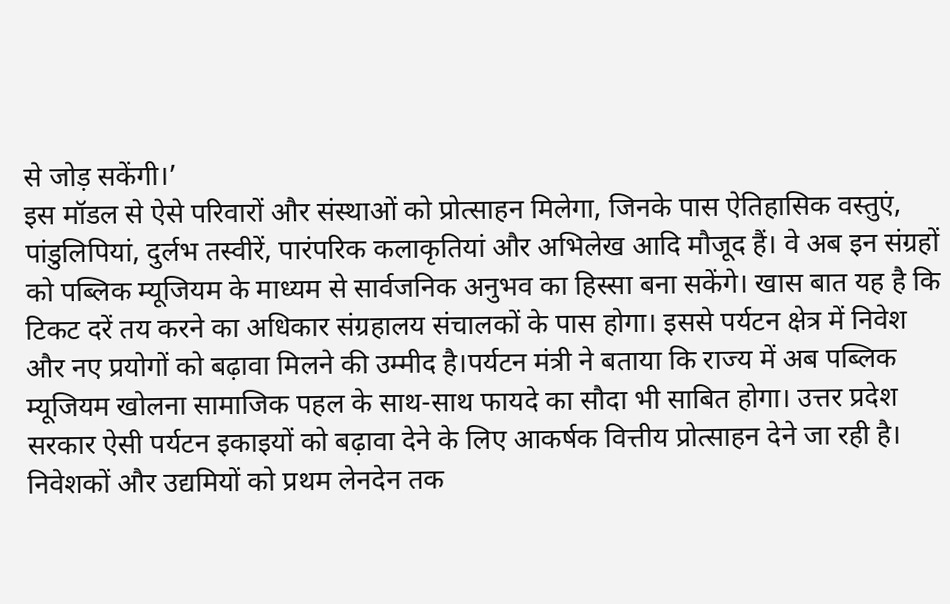से जोड़ सकेंगी।’
इस मॉडल से ऐसे परिवारों और संस्थाओं को प्रोत्साहन मिलेगा, जिनके पास ऐतिहासिक वस्तुएं, पांडुलिपियां, दुर्लभ तस्वीरें, पारंपरिक कलाकृतियां और अभिलेख आदि मौजूद हैं। वे अब इन संग्रहों को पब्लिक म्यूजियम के माध्यम से सार्वजनिक अनुभव का हिस्सा बना सकेंगे। खास बात यह है कि टिकट दरें तय करने का अधिकार संग्रहालय संचालकों के पास होगा। इससे पर्यटन क्षेत्र में निवेश और नए प्रयोगों को बढ़ावा मिलने की उम्मीद है।पर्यटन मंत्री ने बताया कि राज्य में अब पब्लिक म्यूजियम खोलना सामाजिक पहल के साथ-साथ फायदे का सौदा भी साबित होगा। उत्तर प्रदेश सरकार ऐसी पर्यटन इकाइयों को बढ़ावा देने के लिए आकर्षक वित्तीय प्रोत्साहन देने जा रही है। निवेशकों और उद्यमियों को प्रथम लेनदेन तक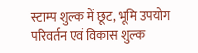स्टाम्प शुल्क में छूट, भूमि उपयोग परिवर्तन एवं विकास शुल्क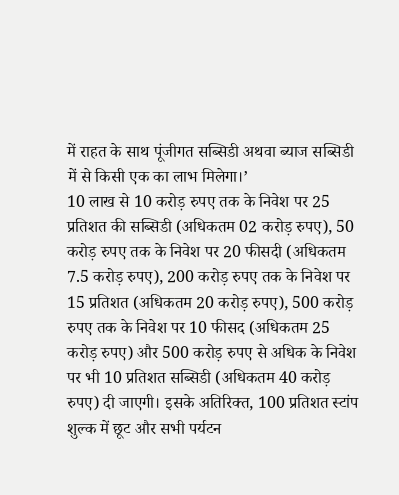में राहत के साथ पूंजीगत सब्सिडी अथवा ब्याज सब्सिडी में से किसी एक का लाभ मिलेगा।’
10 लाख से 10 करोड़ रुपए तक के निवेश पर 25 प्रतिशत की सब्सिडी (अधिकतम 02 करोड़ रुपए), 50 करोड़ रुपए तक के निवेश पर 20 फीसदी (अधिकतम 7.5 करोड़ रुपए), 200 करोड़ रुपए तक के निवेश पर 15 प्रतिशत (अधिकतम 20 करोड़ रुपए), 500 करोड़ रुपए तक के निवेश पर 10 फीसद (अधिकतम 25 करोड़ रुपए) और 500 करोड़ रुपए से अधिक के निवेश पर भी 10 प्रतिशत सब्सिडी (अधिकतम 40 करोड़ रुपए) दी जाएगी। इसके अतिरिक्त, 100 प्रतिशत स्टांप शुल्क में छूट और सभी पर्यटन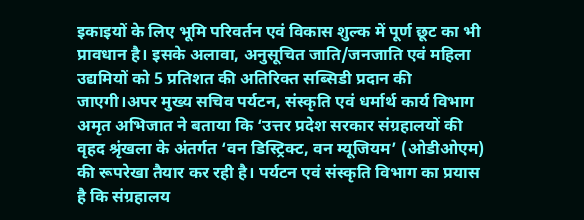इकाइयों के लिए भूमि परिवर्तन एवं विकास शुल्क में पूर्ण छूट का भी प्रावधान है। इसके अलावा, अनुसूचित जाति/जनजाति एवं महिला उद्यमियों को 5 प्रतिशत की अतिरिक्त सब्सिडी प्रदान की जाएगी।अपर मुख्य सचिव पर्यटन, संस्कृति एवं धर्मार्थ कार्य विभाग अमृत अभिजात ने बताया कि ‘उत्तर प्रदेश सरकार संग्रहालयों की वृहद श्रृंखला के अंतर्गत ‘वन डिस्ट्रिक्ट, वन म्यूजियम’ (ओडीओएम) की रूपरेखा तैयार कर रही है। पर्यटन एवं संस्कृति विभाग का प्रयास है कि संग्रहालय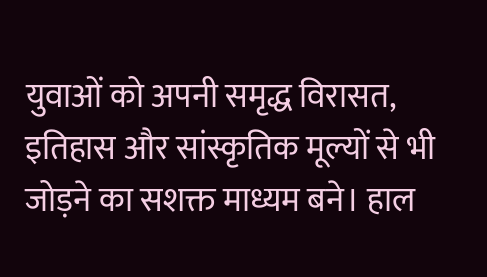युवाओं को अपनी समृद्ध विरासत, इतिहास और सांस्कृतिक मूल्यों से भी जोड़ने का सशक्त माध्यम बने। हाल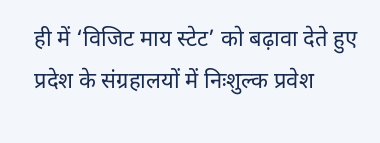ही में ‘विजिट माय स्टेट’ को बढ़ावा देते हुए प्रदेश के संग्रहालयों में निःशुल्क प्रवेश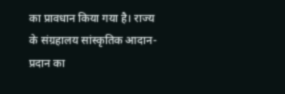का प्रावधान किया गया है। राज्य के संग्रहालय सांस्कृतिक आदान-प्रदान का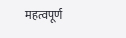महत्वपूर्ण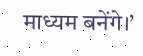माध्यम बनेंगे।’